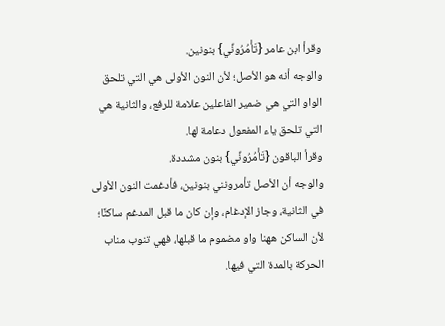وقرأ ابن عامر {تَأْمُرُونِّي} بنونين.
والوجه أنه هو الأصل؛ لأن النون الأولى هي التي تلحق الواو التي هي ضمير الفاعلين علامة للرفع، والثانية هي التي تلحق ياء المفعول دعامة لها.
وقرأ الباقون {تَأْمُرُونِّي} بنون مشددة.
والوجه أن الأصل تأمرونني بنونين، فأدغمت النون الأولى في الثانية، وجاز الإدغام، وإن كان ما قبل المدغم ساكنًا؛ لأن الساكن ههنا واو مضموم ما قبلها، فهي تنوب مناب الحركة بالمدة التي فيها.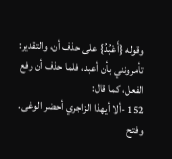وقوله {أَعْبُدُ} على حذف أن، والتقدير: تأمرونني بأن أعبد، فلما حذف أن رفع الفعل، كما قال:
152 -ألا أيهذا الزاجري أحضر الوغى.
وفتح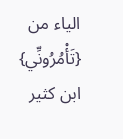الياء من {تَأْمُرُونِّي} ابن كثير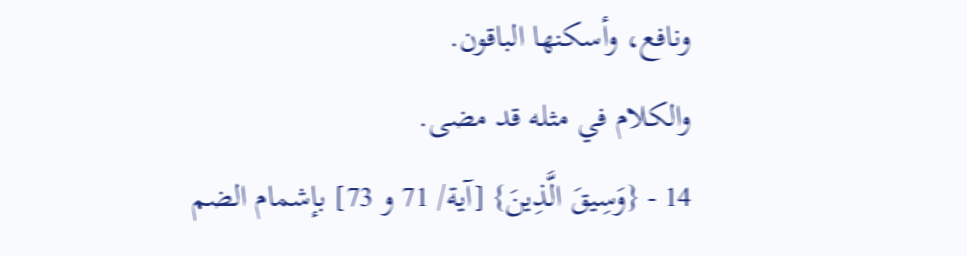ونافع، وأسكنها الباقون.
والكلام في مثله قد مضى.
14 - {وَسِيقَ الَّذِينَ} [آية/ 71 و 73] بإشمام الضم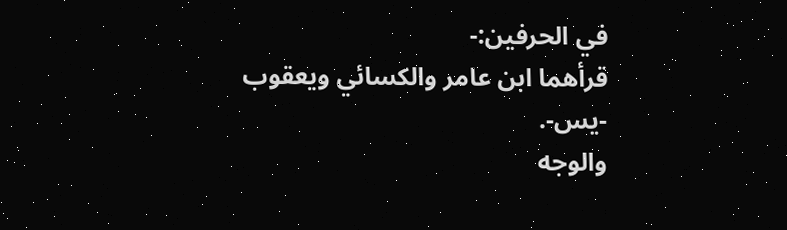في الحرفين:-
قرأهما ابن عامر والكسائي ويعقوب -يس-.
والوجه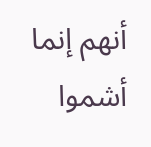أنهم إنما أشموا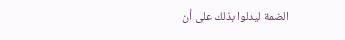الضمة ليدلوا بذلك على أن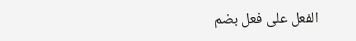الفعل على فعل بضم